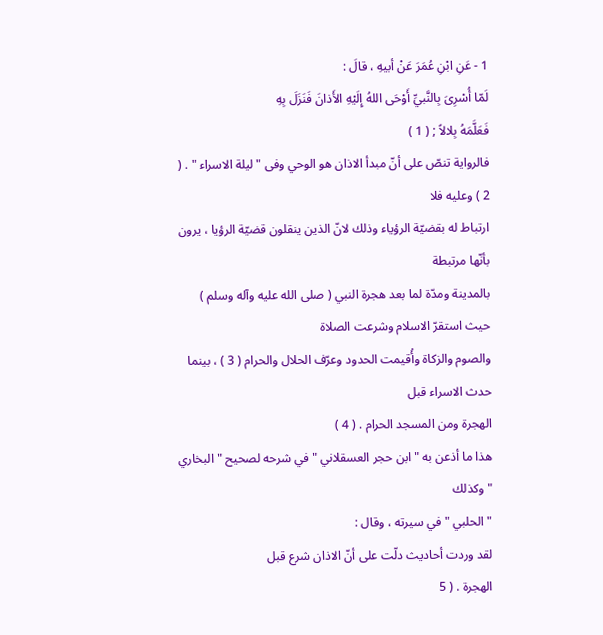1 - عَنِ ابْنِ عُمَرَ عَنْ أبيهِ ، قالَ :
لَمّا أُسْرِىَ بِالنَّبيِّ أَوْحَى اللهُ إِلَيْهِ الأَذانَ فَنَزَلَ بِهِ
فَعَلَّمَهُ بِلالاً ; ( 1 )
فالرواية تنصّ على أنّ مبدأ الاذان هو الوحي وفى " ليلة الاسراء " . ( 2 ) وعليه فلا
ارتباط له بقضيّة الرؤياء وذلك لانّ الذين ينقلون قضيّة الرؤيا ، يرون بأنّها مرتبطة
بالمدينة ومدّة لما بعد هجرة النبي ( صلى الله عليه وآله وسلم ) حيث استقرّ الاسلام وشرعت الصلاة
والصوم والزكاة وأُقيمت الحدود وعرّف الحلال والحرام ( 3 ) ، بينما حدث الاسراء قبل
الهجرة ومن المسجد الحرام . ( 4 )
هذا ما أذعن به " ابن حجر العسقلاني " في شرحه لصحيح " البخاري " وكذلك
" الحلبي " في سيرته ، وقال :
لقد وردت أحاديث دلّت على أنّ الاذان شرع قبل
الهجرة . ( 5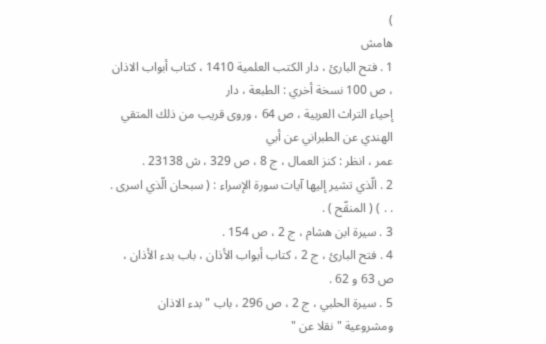)
هامش
1 . فتح البارئ ، دار الكتب العلمية 1410 ، كتاب أبواب الاذان ، ص 100 نسخة أخري : الطبعة ، دار
إحياء التراث العربية ، ص 64 ، وروى قريب من ذلك المتقي الهندي عن الطبراني عن أبي
عمر ، انظر : كنز العمال ، ج 8 ، ص 329 ، ش 23138 .
2 . الّذي تشير إليها آيات سورة الإسراء : ( سبحان الّذي اسرى . . . ) ( المنقّح ) .
3 . سيرة ابن هشام ، ج 2 ، ص 154 .
4 . فتح البارئ ، ج 2 ، كتاب أبواب الأذان ، باب بدء الأذان ، ص 63 و 62 .
5 . سيرة الحلبي ، ج 2 ، ص 296 ، باب " بدء الاذان ومشروعية " نقلا عن "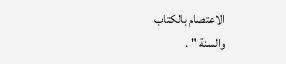الاعتصام بالكتاب
والسنة " .